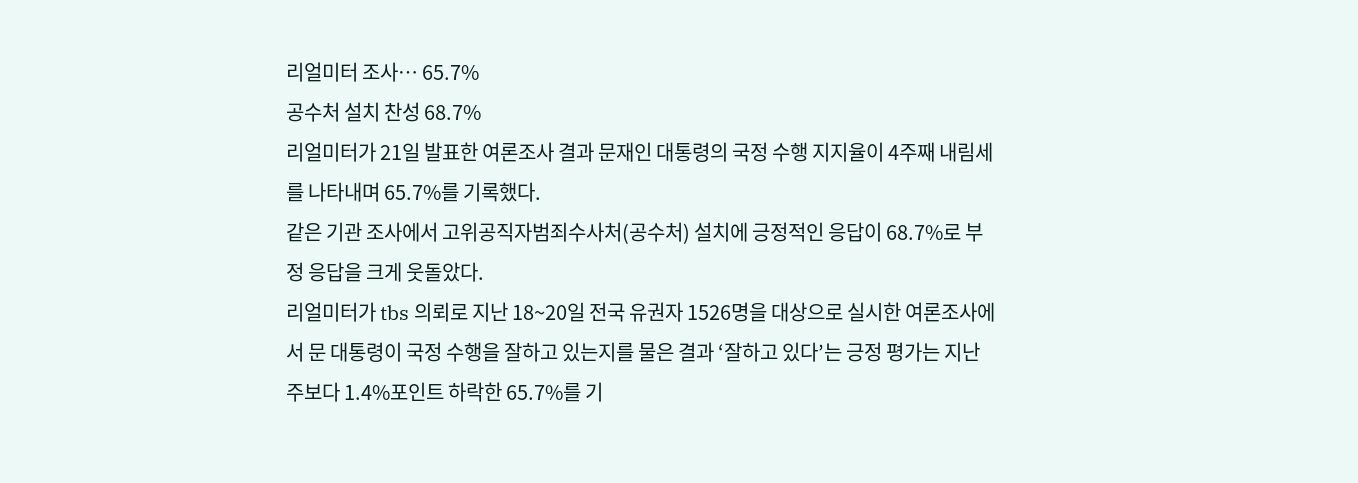리얼미터 조사… 65.7%
공수처 설치 찬성 68.7%
리얼미터가 21일 발표한 여론조사 결과 문재인 대통령의 국정 수행 지지율이 4주째 내림세를 나타내며 65.7%를 기록했다.
같은 기관 조사에서 고위공직자범죄수사처(공수처) 설치에 긍정적인 응답이 68.7%로 부정 응답을 크게 웃돌았다.
리얼미터가 tbs 의뢰로 지난 18~20일 전국 유권자 1526명을 대상으로 실시한 여론조사에서 문 대통령이 국정 수행을 잘하고 있는지를 물은 결과 ‘잘하고 있다’는 긍정 평가는 지난주보다 1.4%포인트 하락한 65.7%를 기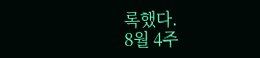록했다.
8월 4주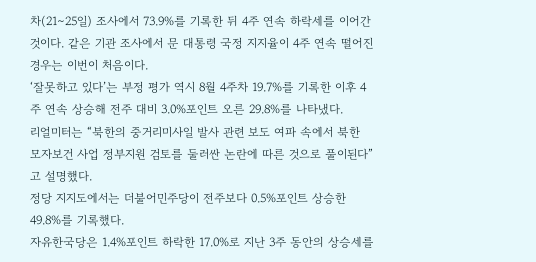차(21∼25일) 조사에서 73.9%를 기록한 뒤 4주 연속 하락세를 이어간 것이다. 같은 기관 조사에서 문 대통령 국정 지지율이 4주 연속 떨어진 경우는 이번이 처음이다.
‘잘못하고 있다’는 부정 평가 역시 8월 4주차 19.7%를 기록한 이후 4주 연속 상승해 전주 대비 3.0%포인트 오른 29.8%를 나타냈다.
리얼미터는 “북한의 중거리미사일 발사 관련 보도 여파 속에서 북한 모자보건 사업 정부지원 검토를 둘러싼 논란에 따른 것으로 풀이된다”고 설명했다.
정당 지지도에서는 더불어민주당이 전주보다 0.5%포인트 상승한 49.8%를 기록했다.
자유한국당은 1.4%포인트 하락한 17.0%로 지난 3주 동안의 상승세를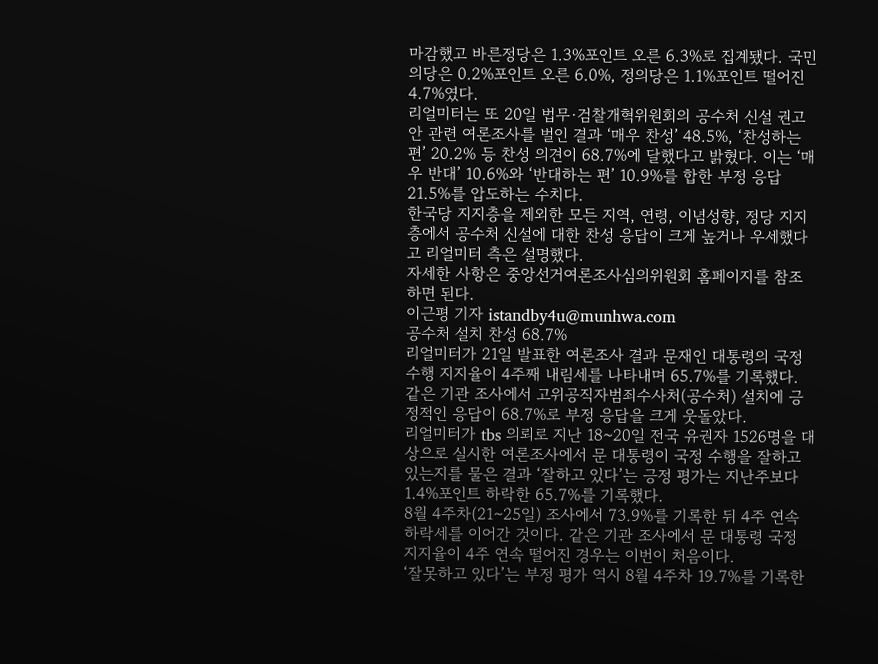마감했고 바른정당은 1.3%포인트 오른 6.3%로 집계됐다. 국민의당은 0.2%포인트 오른 6.0%, 정의당은 1.1%포인트 떨어진 4.7%였다.
리얼미터는 또 20일 법무·검찰개혁위원회의 공수처 신설 권고안 관련 여론조사를 벌인 결과 ‘매우 찬성’ 48.5%, ‘찬성하는 편’ 20.2% 등 찬성 의견이 68.7%에 달했다고 밝혔다. 이는 ‘매우 반대’ 10.6%와 ‘반대하는 편’ 10.9%를 합한 부정 응답 21.5%를 압도하는 수치다.
한국당 지지층을 제외한 모든 지역, 연령, 이념성향, 정당 지지층에서 공수처 신설에 대한 찬성 응답이 크게 높거나 우세했다고 리얼미터 측은 설명했다.
자세한 사항은 중앙선거여론조사심의위원회 홈페이지를 참조하면 된다.
이근평 기자 istandby4u@munhwa.com
공수처 설치 찬성 68.7%
리얼미터가 21일 발표한 여론조사 결과 문재인 대통령의 국정 수행 지지율이 4주째 내림세를 나타내며 65.7%를 기록했다.
같은 기관 조사에서 고위공직자범죄수사처(공수처) 설치에 긍정적인 응답이 68.7%로 부정 응답을 크게 웃돌았다.
리얼미터가 tbs 의뢰로 지난 18~20일 전국 유권자 1526명을 대상으로 실시한 여론조사에서 문 대통령이 국정 수행을 잘하고 있는지를 물은 결과 ‘잘하고 있다’는 긍정 평가는 지난주보다 1.4%포인트 하락한 65.7%를 기록했다.
8월 4주차(21∼25일) 조사에서 73.9%를 기록한 뒤 4주 연속 하락세를 이어간 것이다. 같은 기관 조사에서 문 대통령 국정 지지율이 4주 연속 떨어진 경우는 이번이 처음이다.
‘잘못하고 있다’는 부정 평가 역시 8월 4주차 19.7%를 기록한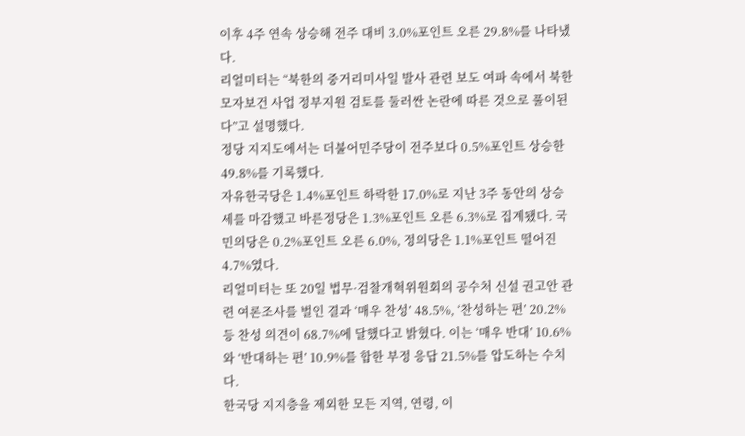이후 4주 연속 상승해 전주 대비 3.0%포인트 오른 29.8%를 나타냈다.
리얼미터는 “북한의 중거리미사일 발사 관련 보도 여파 속에서 북한 모자보건 사업 정부지원 검토를 둘러싼 논란에 따른 것으로 풀이된다”고 설명했다.
정당 지지도에서는 더불어민주당이 전주보다 0.5%포인트 상승한 49.8%를 기록했다.
자유한국당은 1.4%포인트 하락한 17.0%로 지난 3주 동안의 상승세를 마감했고 바른정당은 1.3%포인트 오른 6.3%로 집계됐다. 국민의당은 0.2%포인트 오른 6.0%, 정의당은 1.1%포인트 떨어진 4.7%였다.
리얼미터는 또 20일 법무·검찰개혁위원회의 공수처 신설 권고안 관련 여론조사를 벌인 결과 ‘매우 찬성’ 48.5%, ‘찬성하는 편’ 20.2% 등 찬성 의견이 68.7%에 달했다고 밝혔다. 이는 ‘매우 반대’ 10.6%와 ‘반대하는 편’ 10.9%를 합한 부정 응답 21.5%를 압도하는 수치다.
한국당 지지층을 제외한 모든 지역, 연령, 이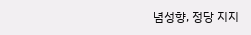념성향, 정당 지지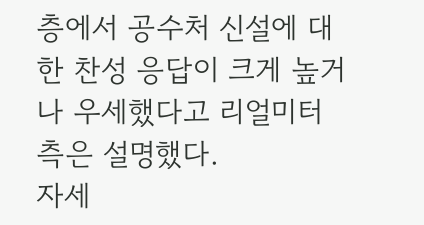층에서 공수처 신설에 대한 찬성 응답이 크게 높거나 우세했다고 리얼미터 측은 설명했다.
자세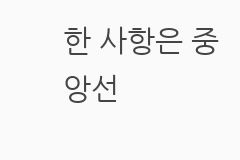한 사항은 중앙선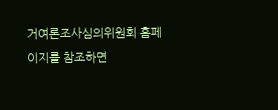거여론조사심의위원회 홈페이지를 참조하면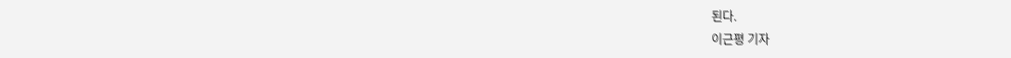된다.
이근평 기자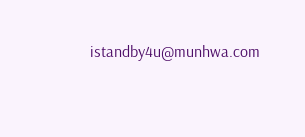istandby4u@munhwa.com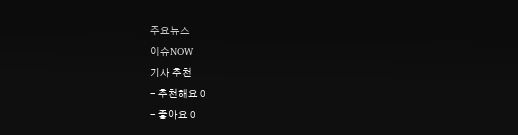주요뉴스
이슈NOW
기사 추천
- 추천해요 0
- 좋아요 0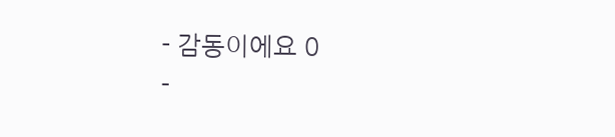- 감동이에요 0
-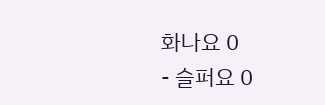화나요 0
- 슬퍼요 0